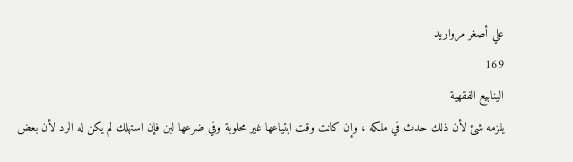علي أصغر مرواريد
169
الينابيع الفقهية
يلزمه شئ لأن ذلك حدث في ملكه ، وإن كانت وقت ابتياعها غير محلوبة وفي ضرعها لبن فإن استهلك لم يكن له الرد لأن بعض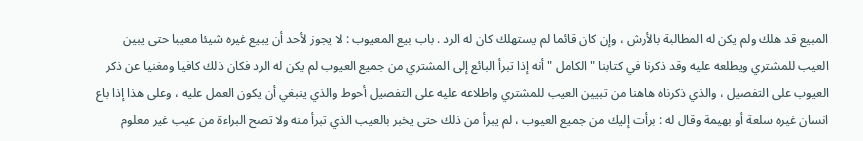المبيع قد هلك ولم يكن له المطالبة بالأرش ، وإن كان قائما لم يستهلك كان له الرد . باب بيع المعيوب : لا يجوز لأحد أن يبيع غيره شيئا معيبا حتى يبين العيب للمشتري ويطلعه عليه وقد ذكرنا في كتابنا " الكامل " أنه إذا تبرأ البائع إلى المشتري من جميع العيوب لم يكن له الرد فكان ذلك كافيا ومغنيا عن ذكر العيوب على التفصيل ، والذي ذكرناه هاهنا من تبيين العيب للمشتري واطلاعه عليه على التفصيل أحوط والذي ينبغي أن يكون العمل عليه ، وعلى هذا إذا باع انسان غيره سلعة أو بهيمة وقال له : برأت إليك من جميع العيوب ، لم يبرأ من ذلك حتى يخبر بالعيب الذي تبرأ منه ولا تصح البراءة من عيب غير معلوم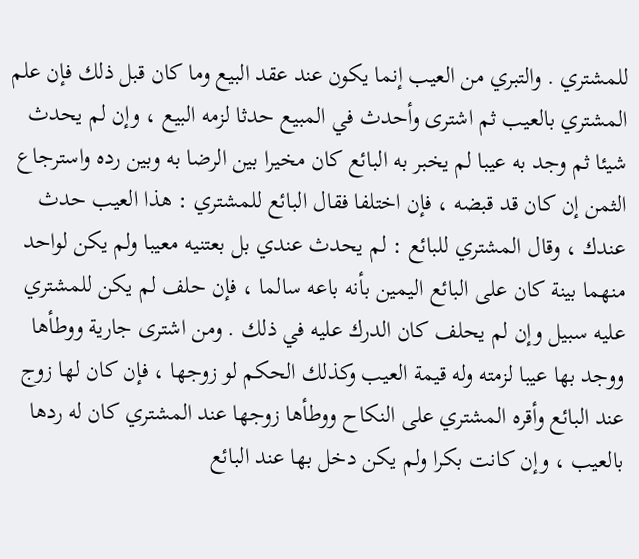للمشتري . والتبري من العيب إنما يكون عند عقد البيع وما كان قبل ذلك فإن علم المشتري بالعيب ثم اشترى وأحدث في المبيع حدثا لزمه البيع ، وإن لم يحدث شيئا ثم وجد به عيبا لم يخبر به البائع كان مخيرا بين الرضا به وبين رده واسترجاع الثمن إن كان قد قبضه ، فإن اختلفا فقال البائع للمشتري : هذا العيب حدث عندك ، وقال المشتري للبائع : لم يحدث عندي بل بعتنيه معيبا ولم يكن لواحد منهما بينة كان على البائع اليمين بأنه باعه سالما ، فإن حلف لم يكن للمشتري عليه سبيل وإن لم يحلف كان الدرك عليه في ذلك . ومن اشترى جارية ووطأها ووجد بها عيبا لزمته وله قيمة العيب وكذلك الحكم لو زوجها ، فإن كان لها زوج عند البائع وأقره المشتري على النكاح ووطأها زوجها عند المشتري كان له ردها بالعيب ، وإن كانت بكرا ولم يكن دخل بها عند البائع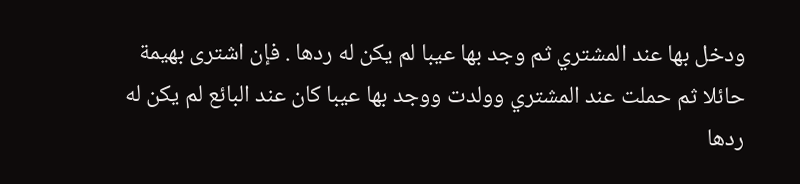ودخل بها عند المشتري ثم وجد بها عيبا لم يكن له ردها . فإن اشترى بهيمة حائلا ثم حملت عند المشتري وولدت ووجد بها عيبا كان عند البائع لم يكن له ردها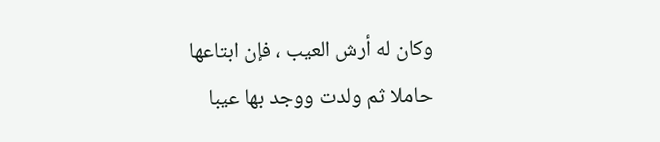وكان له أرش العيب ، فإن ابتاعها حاملا ثم ولدت ووجد بها عيبا